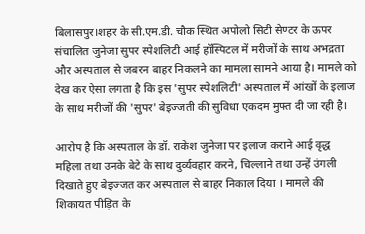बिलासपुर।शहर के सी.एम.डी. चौक स्थित अपोलो सिटी सेण्टर के ऊपर संचालित जुनेजा सुपर स्पेशलिटी आई हॉस्पिटल में मरीजों के साथ अभद्रता और अस्पताल से जबरन बाहर निकलने का मामला सामने आया है। मामले को देख कर ऐसा लगता है कि इस 'सुपर स्पेशलिटी' अस्पताल में आंखों के इलाज के साथ मरीजों की 'सुपर' बेइज्जती की सुविधा एकदम मुफ्त दी जा रही है।

आरोप है कि अस्पताल के डॉ. राकेश जुनेजा पर इलाज कराने आई वृद्ध महिला तथा उनके बेटे के साथ दुर्व्यवहार करने, चिल्लाने तथा उन्हें उंगली दिखाते हुए बेइज्जत कर अस्पताल से बाहर निकाल दिया । मामले की शिकायत पीड़ित के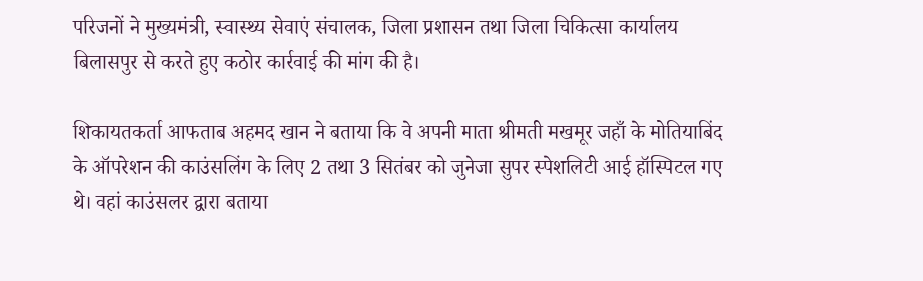परिजनों ने मुख्यमंत्री, स्वास्थ्य सेवाएं संचालक, जिला प्रशासन तथा जिला चिकित्सा कार्यालय बिलासपुर से करते हुए कठोर कार्रवाई की मांग की है।

शिकायतकर्ता आफताब अहमद खान ने बताया कि वे अपनी माता श्रीमती मखमूर जहाँ के मोतियाबिंद के ऑपरेशन की काउंसलिंग के लिए 2 तथा 3 सितंबर को जुनेजा सुपर स्पेशलिटी आई हॉस्पिटल गए थे। वहां काउंसलर द्वारा बताया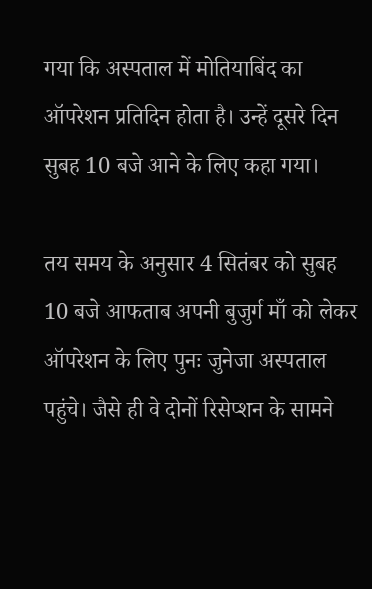गया कि अस्पताल में मोतियाबिंद का ऑपरेशन प्रतिदिन होता है। उन्हें दूसरे दिन सुबह 10 बजे आने के लिए कहा गया।

तय समय के अनुसार 4 सितंबर को सुबह 10 बजे आफताब अपनी बुजुर्ग माँ को लेकर ऑपरेशन के लिए पुनः जुनेजा अस्पताल पहुंचे। जैसे ही वे दोनों रिसेप्शन के सामने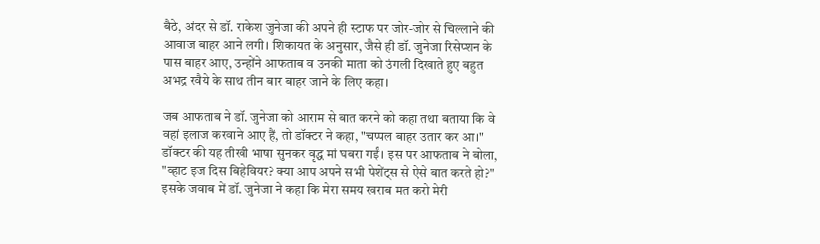बैठे, अंदर से डॉ. राकेश जुनेजा की अपने ही स्टाफ पर जोर-जोर से चिल्लाने की आवाज बाहर आने लगी। शिकायत के अनुसार, जैसे ही डॉ. जुनेजा रिसेप्शन के पास बाहर आए, उन्होंने आफताब व उनकी माता को उंगली दिखाते हुए बहुत अभद्र रवैये के साथ तीन बार बाहर जाने के लिए कहा।

जब आफताब ने डॉ. जुनेजा को आराम से बात करने को कहा तथा बताया कि वे वहां इलाज करवाने आए हैं, तो डॉक्टर ने कहा, "चप्पल बाहर उतार कर आ।" डॉक्टर की यह तीखी भाषा सुनकर वृद्ध मां घबरा गईं। इस पर आफताब ने बोला, "व्हाट इज दिस बिहेवियर? क्या आप अपने सभी पेशेंट्स से ऐसे बात करते हो?" इसके जवाब में डॉ. जुनेजा ने कहा कि मेरा समय खराब मत करो मेरी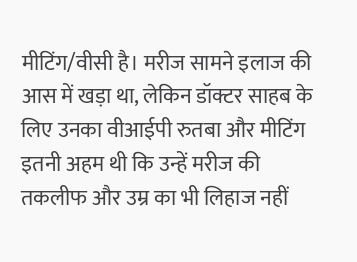मीटिंग/वीसी है। मरीज सामने इलाज की आस में खड़ा था, लेकिन डॉक्टर साहब के लिए उनका वीआईपी रुतबा और मीटिंग इतनी अहम थी कि उन्हें मरीज की तकलीफ और उम्र का भी लिहाज नहीं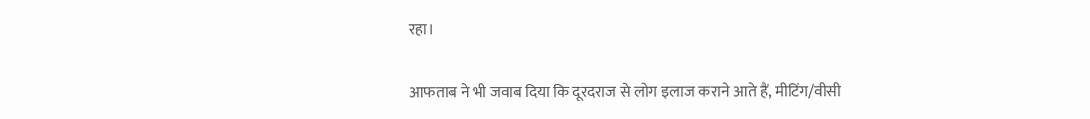रहा।

आफताब ने भी जवाब दिया कि दूरदराज से लोग इलाज कराने आते हैं, मीटिंग/वीसी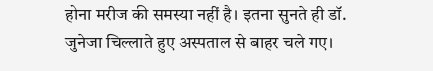होना मरीज की समस्या नहीं है। इतना सुनते ही डॉ. जुनेजा चिल्लाते हुए अस्पताल से बाहर चले गए।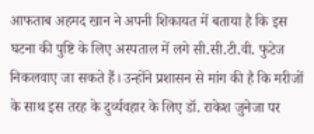आफताब अहमद खान ने अपनी शिकायत में बताया है कि इस घटना की पुष्टि के लिए अस्पताल में लगे सी.सी.टी.वी. फुटेज निकलवाए जा सकते हैं। उन्होंने प्रशासन से मांग की है कि मरीजों के साथ इस तरह के दुर्व्यवहार के लिए डॉ. राकेश जुनेजा पर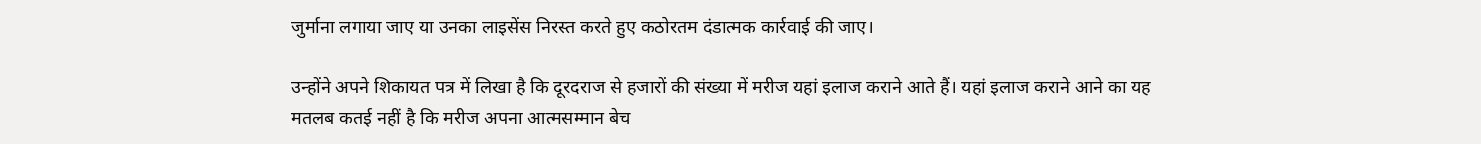जुर्माना लगाया जाए या उनका लाइसेंस निरस्त करते हुए कठोरतम दंडात्मक कार्रवाई की जाए।

उन्होंने अपने शिकायत पत्र में लिखा है कि दूरदराज से हजारों की संख्या में मरीज यहां इलाज कराने आते हैं। यहां इलाज कराने आने का यह मतलब कतई नहीं है कि मरीज अपना आत्मसम्मान बेच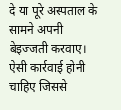दे या पूरे अस्पताल के सामने अपनी बेइज्जती करवाए। ऐसी कार्रवाई होनी चाहिए जिससे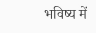भविष्य में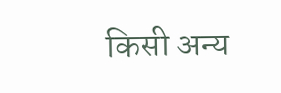किसी अन्य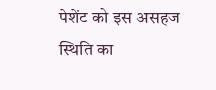पेशेंट को इस असहज स्थिति का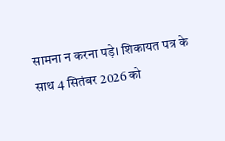सामना न करना पड़े। शिकायत पत्र के साथ 4 सितंबर 2026 को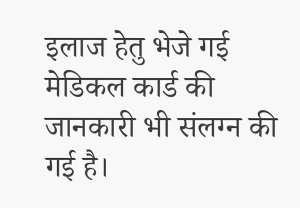इलाज हेतु भेजे गई मेडिकल कार्ड की जानकारी भी संलग्न की गई है।